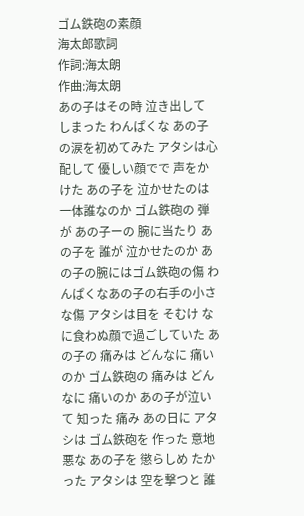ゴム鉄砲の素顔
海太郎歌詞
作詞:海太朗
作曲:海太朗
あの子はその時 泣き出して しまった わんぱくな あの子の涙を初めてみた アタシは心配して 優しい顔でで 声をかけた あの子を 泣かせたのは 一体誰なのか ゴム鉄砲の 弾が あの子ーの 腕に当たり あの子を 誰が 泣かせたのか あの子の腕にはゴム鉄砲の傷 わんぱくなあの子の右手の小さな傷 アタシは目を そむけ なに食わぬ顔で過ごしていた あの子の 痛みは どんなに 痛いのか ゴム鉄砲の 痛みは どんなに 痛いのか あの子が泣いて 知った 痛み あの日に アタシは ゴム鉄砲を 作った 意地悪な あの子を 懲らしめ たかった アタシは 空を撃つと 誰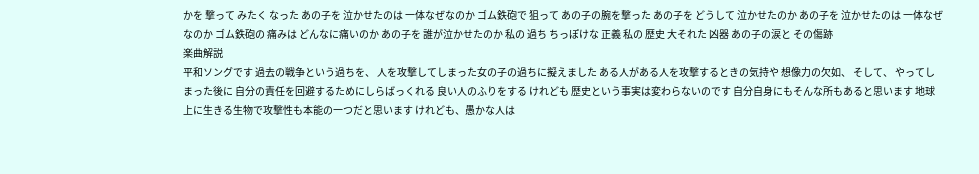かを 撃って みたく なった あの子を 泣かせたのは 一体なぜなのか ゴム鉄砲で 狙って あの子の腕を撃った あの子を どうして 泣かせたのか あの子を 泣かせたのは 一体なぜなのか ゴム鉄砲の 痛みは どんなに痛いのか あの子を 誰が泣かせたのか 私の 過ち ちっぽけな 正義 私の 歴史 大それた 凶器 あの子の涙と その傷跡
楽曲解説
平和ソングです 過去の戦争という過ちを、 人を攻撃してしまった女の子の過ちに擬えました ある人がある人を攻撃するときの気持や 想像力の欠如、 そして、 やってしまった後に 自分の責任を回避するためにしらばっくれる 良い人のふりをする けれども 歴史という事実は変わらないのです 自分自身にもそんな所もあると思います 地球上に生きる生物で攻撃性も本能の一つだと思います けれども、愚かな人は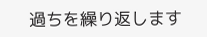過ちを繰り返します